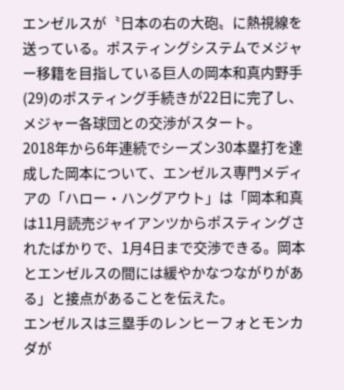エンゼルスが〝日本の右の大砲〟に熱視線を送っている。ポスティングシステムでメジャー移籍を目指している巨人の岡本和真内野手(29)のポスティング手続きが22日に完了し、メジャー各球団との交渉がスタート。
2018年から6年連続でシーズン30本塁打を達成した岡本について、エンゼルス専門メディアの「ハロー・ハングアウト」は「岡本和真は11月読売ジャイアンツからポスティングされたばかりで、1月4日まで交渉できる。岡本とエンゼルスの間には緩やかなつながりがある」と接点があることを伝えた。
エンゼルスは三塁手のレンヒーフォとモンカダが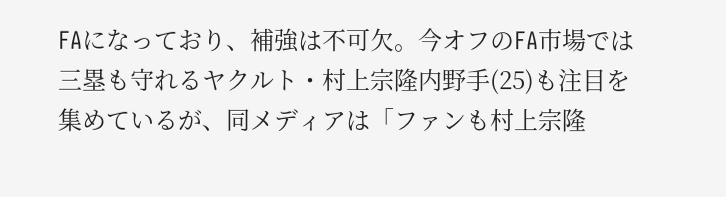FAになっており、補強は不可欠。今オフのFA市場では三塁も守れるヤクルト・村上宗隆内野手(25)も注目を集めているが、同メディアは「ファンも村上宗隆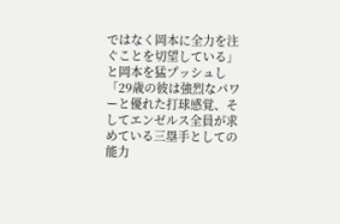ではなく岡本に全力を注ぐことを切望している」と岡本を猛プッシュし「29歳の彼は強烈なパワーと優れた打球感覚、そしてエンゼルス全員が求めている三塁手としての能力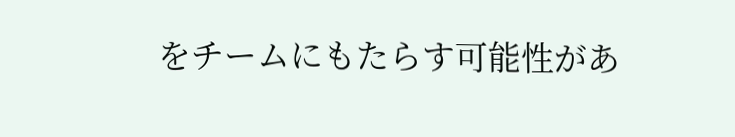をチームにもたらす可能性があ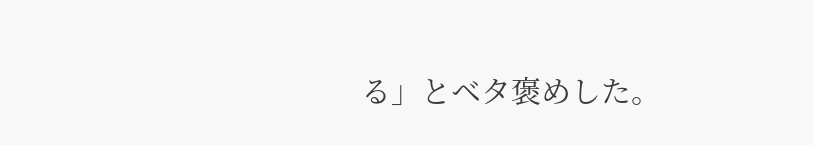る」とベタ褒めした。